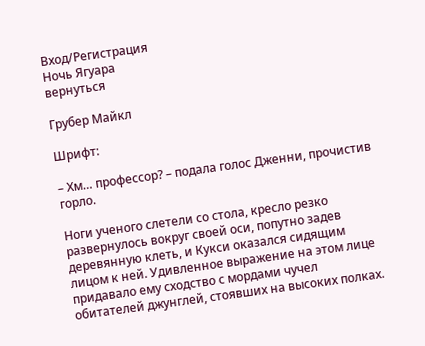Вход/Регистрация
Ночь Ягуара
вернуться

Грубер Майкл

Шрифт:

– Хм… профессор? – подала голос Дженни, прочистив горло.

Ноги ученого слетели со стола, кресло резко развернулось вокруг своей оси, попутно задев деревянную клеть, и Кукси оказался сидящим лицом к ней. Удивленное выражение на этом лице придавало ему сходство с мордами чучел обитателей джунглей, стоявших на высоких полках.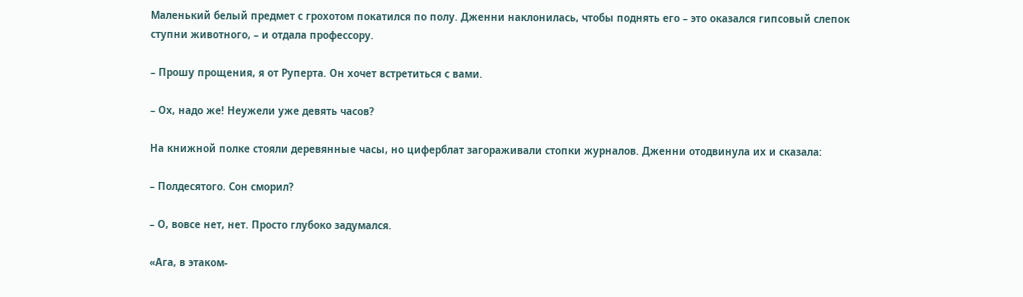Маленький белый предмет с грохотом покатился по полу. Дженни наклонилась, чтобы поднять его – это оказался гипсовый слепок ступни животного, – и отдала профессору.

– Прошу прощения, я от Руперта. Он хочет встретиться с вами.

– Ох, надо же! Неужели уже девять часов?

На книжной полке стояли деревянные часы, но циферблат загораживали стопки журналов. Дженни отодвинула их и сказала:

– Полдесятого. Сон сморил?

– О, вовсе нет, нет. Просто глубоко задумался.

«Ага, в этаком-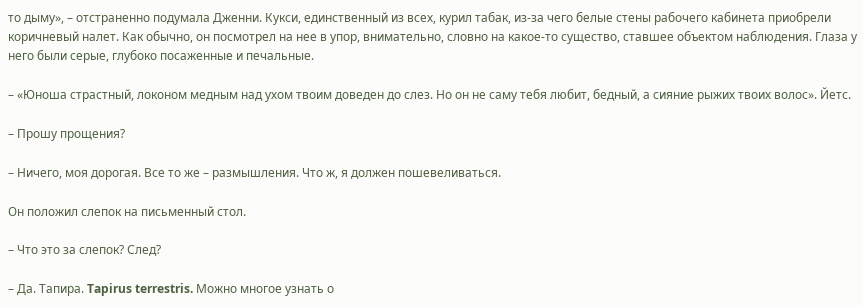то дыму», – отстраненно подумала Дженни. Кукси, единственный из всех, курил табак, из-за чего белые стены рабочего кабинета приобрели коричневый налет. Как обычно, он посмотрел на нее в упор, внимательно, словно на какое-то существо, ставшее объектом наблюдения. Глаза у него были серые, глубоко посаженные и печальные.

– «Юноша страстный, локоном медным над ухом твоим доведен до слез. Но он не саму тебя любит, бедный, а сияние рыжих твоих волос». Йетс.

– Прошу прощения?

– Ничего, моя дорогая. Все то же – размышления. Что ж, я должен пошевеливаться.

Он положил слепок на письменный стол.

– Что это за слепок? След?

– Да. Тапира. Tapirus terrestris. Можно многое узнать о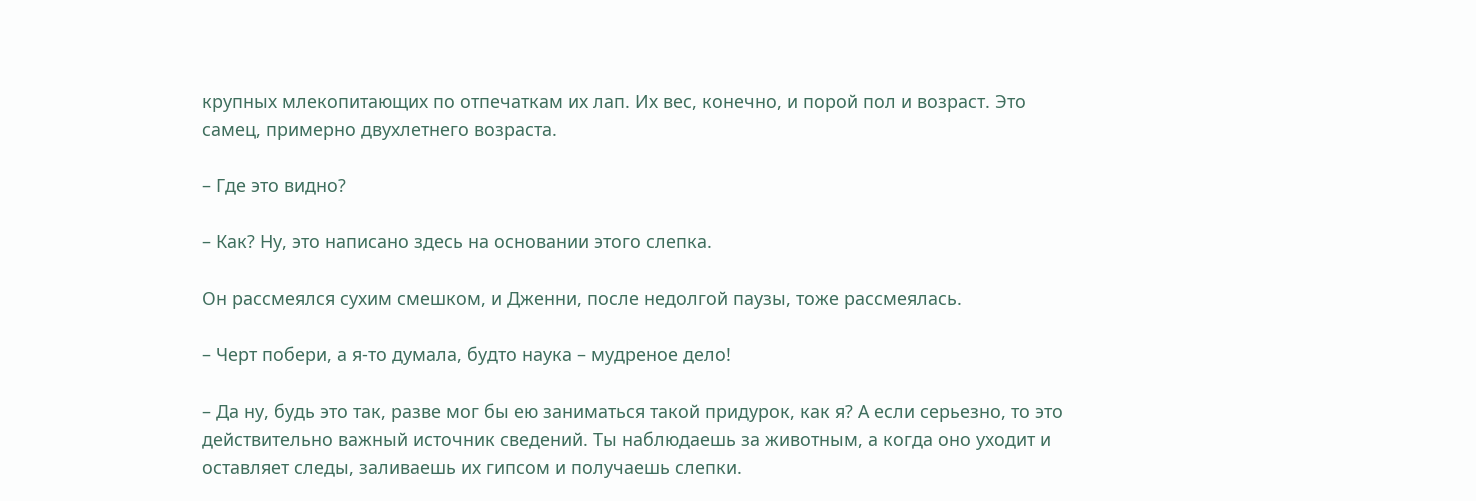крупных млекопитающих по отпечаткам их лап. Их вес, конечно, и порой пол и возраст. Это самец, примерно двухлетнего возраста.

– Где это видно?

– Как? Ну, это написано здесь на основании этого слепка.

Он рассмеялся сухим смешком, и Дженни, после недолгой паузы, тоже рассмеялась.

– Черт побери, а я-то думала, будто наука – мудреное дело!

– Да ну, будь это так, разве мог бы ею заниматься такой придурок, как я? А если серьезно, то это действительно важный источник сведений. Ты наблюдаешь за животным, а когда оно уходит и оставляет следы, заливаешь их гипсом и получаешь слепки.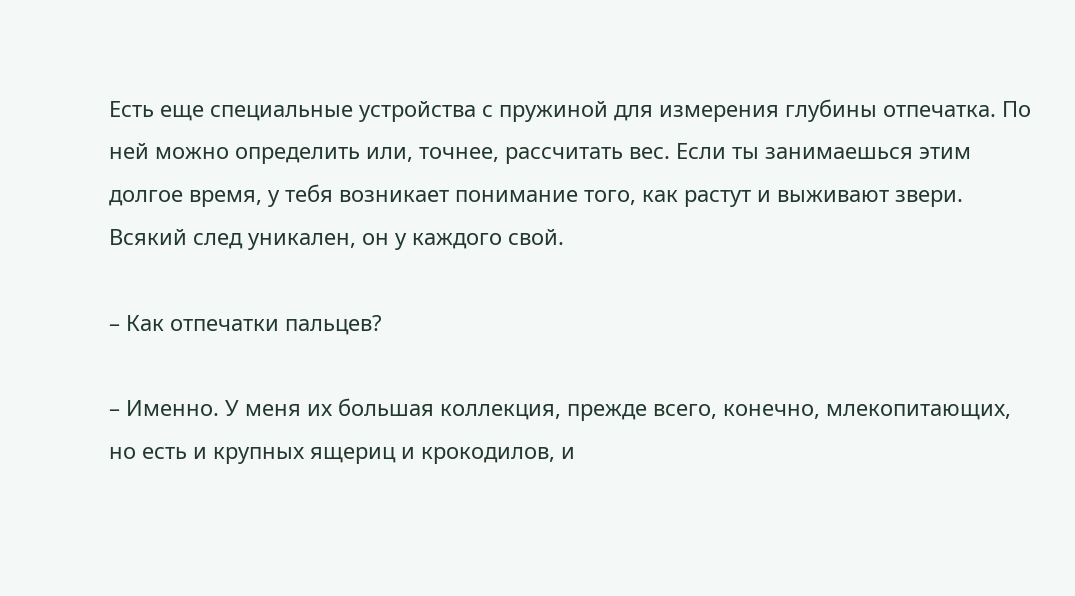Есть еще специальные устройства с пружиной для измерения глубины отпечатка. По ней можно определить или, точнее, рассчитать вес. Если ты занимаешься этим долгое время, у тебя возникает понимание того, как растут и выживают звери. Всякий след уникален, он у каждого свой.

– Как отпечатки пальцев?

– Именно. У меня их большая коллекция, прежде всего, конечно, млекопитающих, но есть и крупных ящериц и крокодилов, и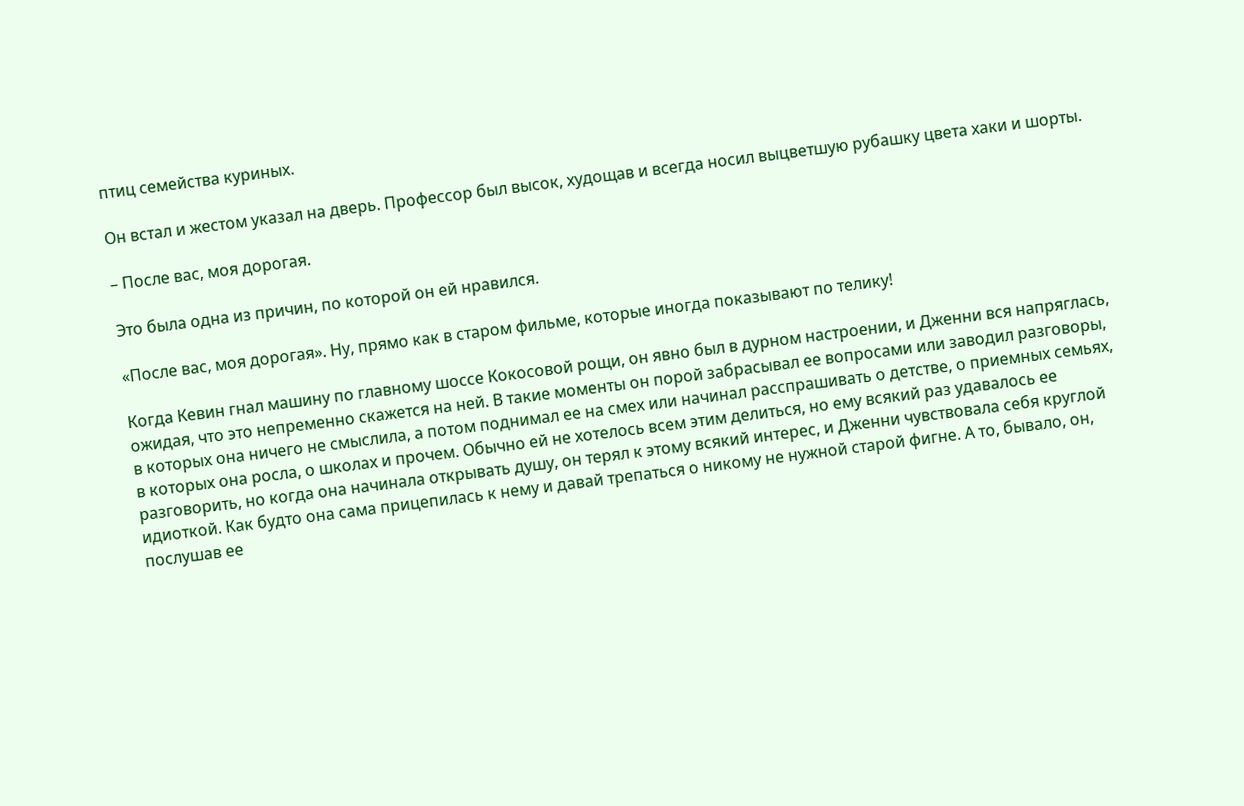птиц семейства куриных.

Он встал и жестом указал на дверь. Профессор был высок, худощав и всегда носил выцветшую рубашку цвета хаки и шорты.

– После вас, моя дорогая.

Это была одна из причин, по которой он ей нравился.

«После вас, моя дорогая». Ну, прямо как в старом фильме, которые иногда показывают по телику!

Когда Кевин гнал машину по главному шоссе Кокосовой рощи, он явно был в дурном настроении, и Дженни вся напряглась, ожидая, что это непременно скажется на ней. В такие моменты он порой забрасывал ее вопросами или заводил разговоры, в которых она ничего не смыслила, а потом поднимал ее на смех или начинал расспрашивать о детстве, о приемных семьях, в которых она росла, о школах и прочем. Обычно ей не хотелось всем этим делиться, но ему всякий раз удавалось ее разговорить, но когда она начинала открывать душу, он терял к этому всякий интерес, и Дженни чувствовала себя круглой идиоткой. Как будто она сама прицепилась к нему и давай трепаться о никому не нужной старой фигне. А то, бывало, он, послушав ее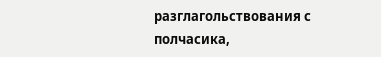разглагольствования с полчасика,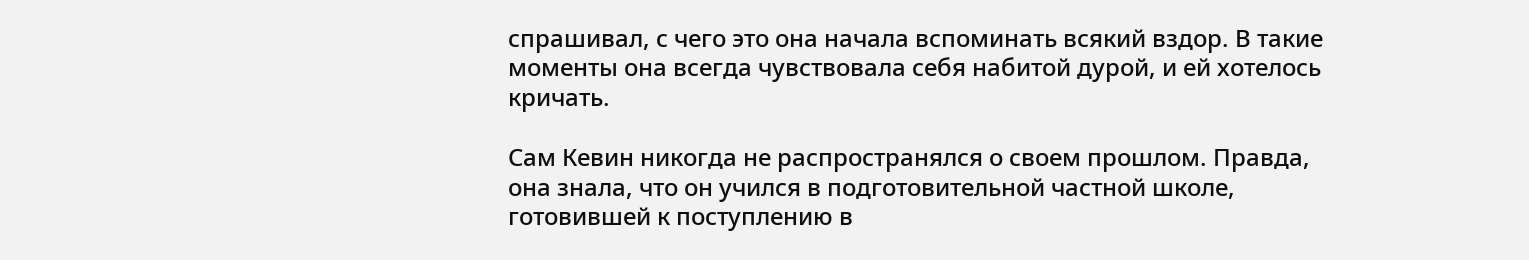спрашивал, с чего это она начала вспоминать всякий вздор. В такие моменты она всегда чувствовала себя набитой дурой, и ей хотелось кричать.

Сам Кевин никогда не распространялся о своем прошлом. Правда, она знала, что он учился в подготовительной частной школе, готовившей к поступлению в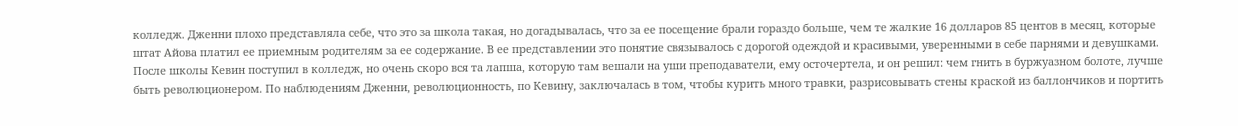колледж. Дженни плохо представляла себе, что это за школа такая, но догадывалась, что за ее посещение брали гораздо больше, чем те жалкие 16 долларов 85 центов в месяц, которые штат Айова платил ее приемным родителям за ее содержание. В ее представлении это понятие связывалось с дорогой одеждой и красивыми, уверенными в себе парнями и девушками. После школы Кевин поступил в колледж, но очень скоро вся та лапша, которую там вешали на уши преподаватели, ему осточертела, и он решил: чем гнить в буржуазном болоте, лучше быть революционером. По наблюдениям Дженни, революционность, по Кевину, заключалась в том, чтобы курить много травки, разрисовывать стены краской из баллончиков и портить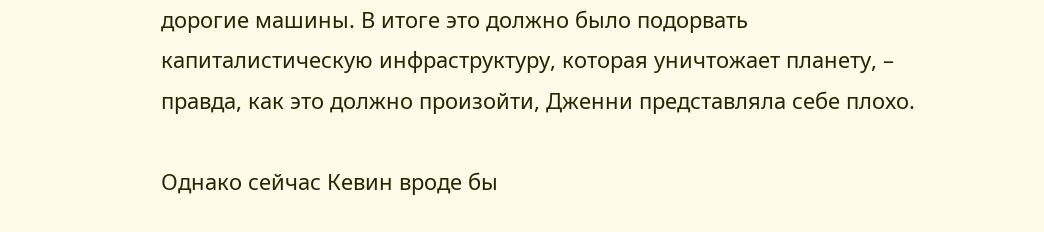дорогие машины. В итоге это должно было подорвать капиталистическую инфраструктуру, которая уничтожает планету, – правда, как это должно произойти, Дженни представляла себе плохо.

Однако сейчас Кевин вроде бы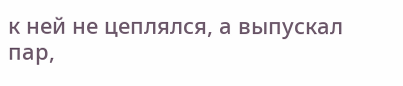к ней не цеплялся, а выпускал пар,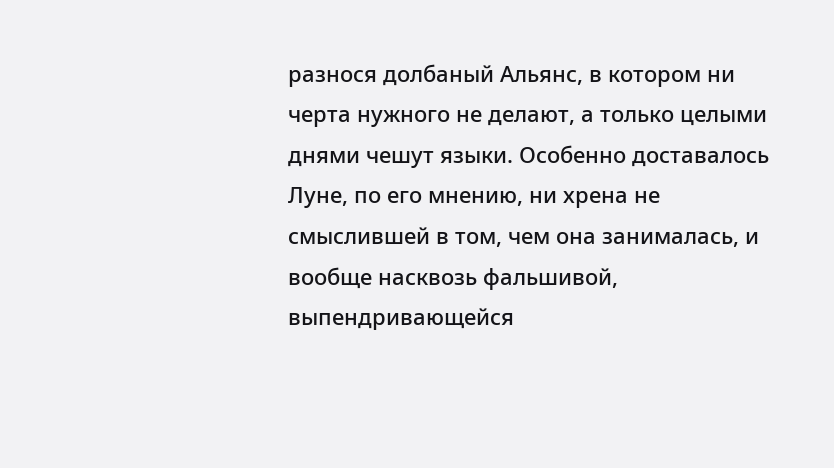разнося долбаный Альянс, в котором ни черта нужного не делают, а только целыми днями чешут языки. Особенно доставалось Луне, по его мнению, ни хрена не смыслившей в том, чем она занималась, и вообще насквозь фальшивой, выпендривающейся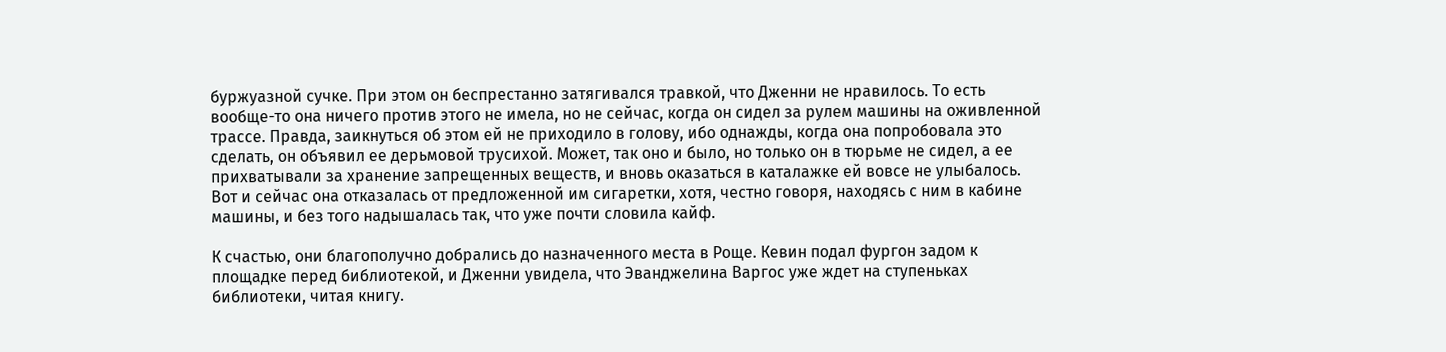буржуазной сучке. При этом он беспрестанно затягивался травкой, что Дженни не нравилось. То есть вообще-то она ничего против этого не имела, но не сейчас, когда он сидел за рулем машины на оживленной трассе. Правда, заикнуться об этом ей не приходило в голову, ибо однажды, когда она попробовала это сделать, он объявил ее дерьмовой трусихой. Может, так оно и было, но только он в тюрьме не сидел, а ее прихватывали за хранение запрещенных веществ, и вновь оказаться в каталажке ей вовсе не улыбалось. Вот и сейчас она отказалась от предложенной им сигаретки, хотя, честно говоря, находясь с ним в кабине машины, и без того надышалась так, что уже почти словила кайф.

К счастью, они благополучно добрались до назначенного места в Роще. Кевин подал фургон задом к площадке перед библиотекой, и Дженни увидела, что Эванджелина Варгос уже ждет на ступеньках библиотеки, читая книгу.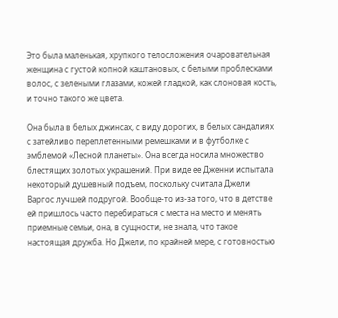Это была маленькая, хрупкого телосложения очаровательная женщина с густой копной каштановых, с белыми проблесками волос, с зелеными глазами, кожей гладкой, как слоновая кость, и точно такого же цвета.

Она была в белых джинсах, с виду дорогих, в белых сандалиях с затейливо переплетенными ремешками и в футболке с эмблемой «Лесной планеты». Она всегда носила множество блестящих золотых украшений. При виде ее Дженни испытала некоторый душевный подъем, поскольку считала Джели Варгос лучшей подругой. Вообще-то из-за того, что в детстве ей пришлось часто перебираться с места на место и менять приемные семьи, она, в сущности, не знала, что такое настоящая дружба. Но Джели, по крайней мере, с готовностью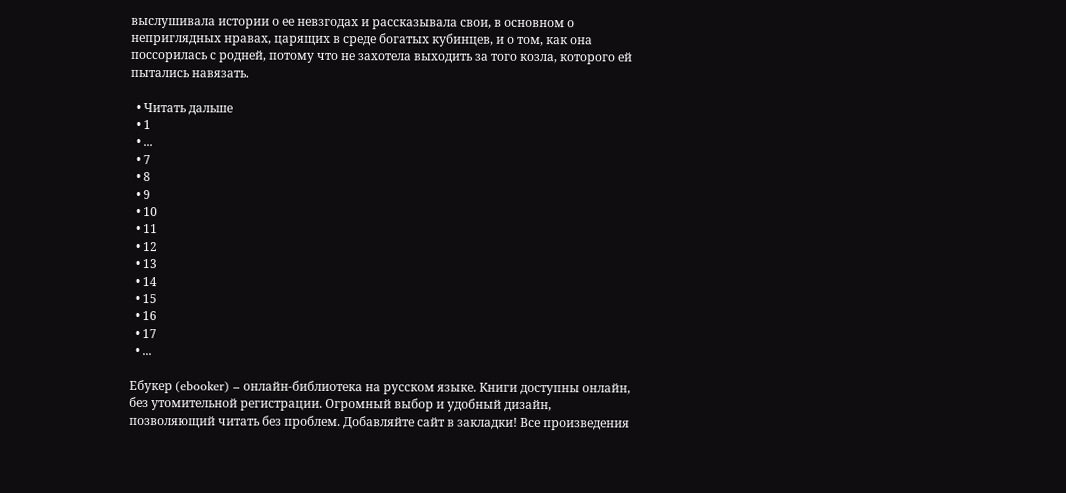выслушивала истории о ее невзгодах и рассказывала свои, в основном о неприглядных нравах, царящих в среде богатых кубинцев, и о том, как она поссорилась с родней, потому что не захотела выходить за того козла, которого ей пытались навязать.

  • Читать дальше
  • 1
  • ...
  • 7
  • 8
  • 9
  • 10
  • 11
  • 12
  • 13
  • 14
  • 15
  • 16
  • 17
  • ...

Ебукер (ebooker) – онлайн-библиотека на русском языке. Книги доступны онлайн, без утомительной регистрации. Огромный выбор и удобный дизайн, позволяющий читать без проблем. Добавляйте сайт в закладки! Все произведения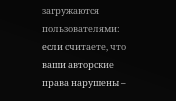загружаются пользователями: если считаете, что ваши авторские права нарушены –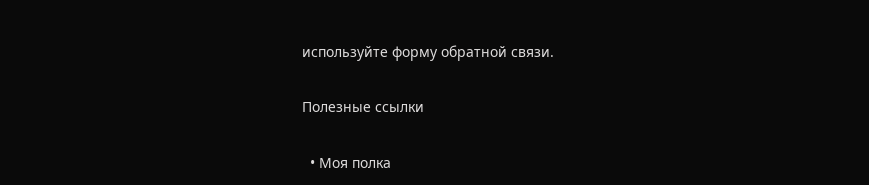используйте форму обратной связи.

Полезные ссылки

  • Моя полка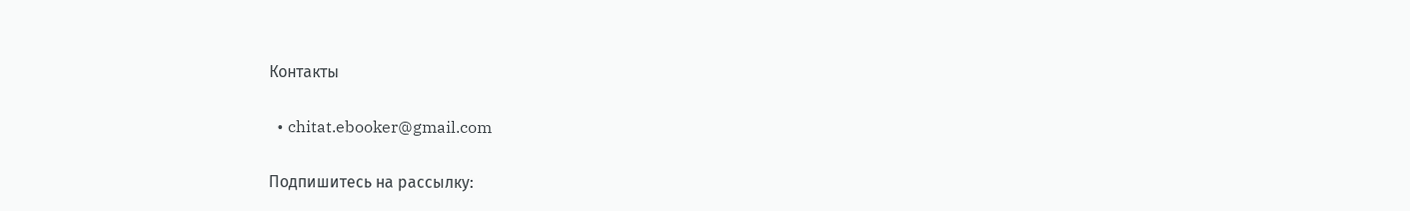Контакты

  • chitat.ebooker@gmail.com

Подпишитесь на рассылку: